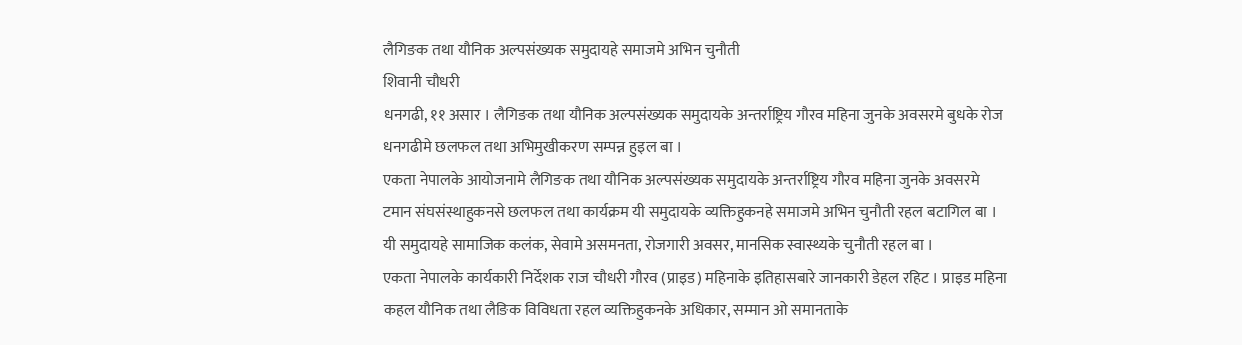लैगिङक तथा यौनिक अल्पसंख्यक समुदायहे समाजमे अभिन चुनौती
शिवानी चौधरी
धनगढी, ११ असार । लैगिङक तथा यौनिक अल्पसंख्यक समुदायके अन्तर्राष्ट्रिय गौरव महिना जुनके अवसरमे बुधके रोज धनगढीमे छलफल तथा अभिमुखीकरण सम्पन्न हुइल बा ।
एकता नेपालके आयोजनामे लैगिङक तथा यौनिक अल्पसंख्यक समुदायके अन्तर्राष्ट्रिय गौरव महिना जुनके अवसरमे टमान संघसंस्थाहुकनसे छलफल तथा कार्यक्रम यी समुदायके व्यक्तिहुकनहे समाजमे अभिन चुनौती रहल बटागिल बा । यी समुदायहे सामाजिक कलंक, सेवामे असमनता, रोजगारी अवसर, मानसिक स्वास्थ्यके चुनौती रहल बा ।
एकता नेपालके कार्यकारी निर्देशक राज चौधरी गौरव (प्राइड) महिनाके इतिहासबारे जानकारी डेहल रहिट । प्राइड महिना कहल यौनिक तथा लैङिक विविधता रहल व्यक्तिहुकनके अधिकार, सम्मान ओ समानताके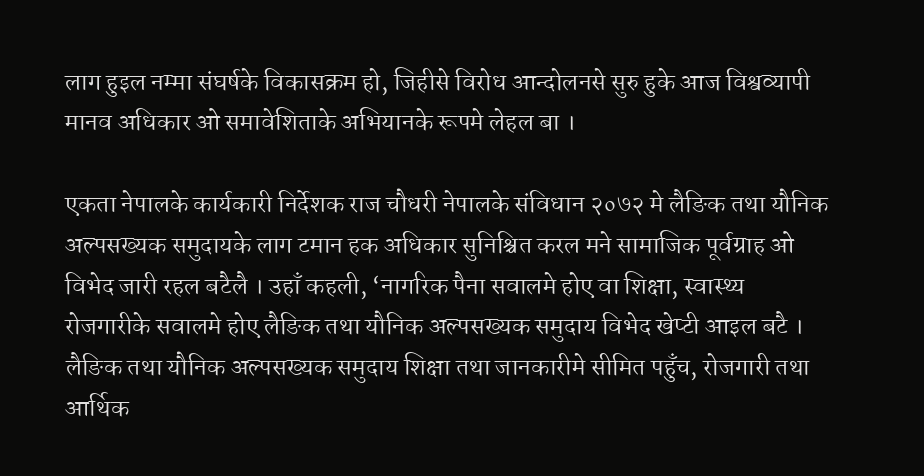लाग हुइल नम्मा संघर्षके विकासक्रम हो, जिहीसे विरोध आन्दोलनसे सुरु हुके आज विश्वव्यापी मानव अधिकार ओ समावेशिताके अभियानके रूपमे लेहल बा ।

एकता नेपालके कार्यकारी निर्देशक राज चौधरी नेपालके संविधान २०७२ मे लैङिक तथा यौनिक अल्पसख्यक समुदायके लाग टमान हक अधिकार सुनिश्चित करल मने सामाजिक पूर्वग्राह ओ विभेद जारी रहल बटैलै । उहाँ कहली, ‘नागरिक पैना सवालमे होए वा शिक्षा, स्वास्थ्य रोजगारीके सवालमे होए लैङिक तथा यौनिक अल्पसख्यक समुदाय विभेद खेप्टी आइल बटै ।
लैङिक तथा यौनिक अल्पसख्यक समुदाय शिक्षा तथा जानकारीमे सीमित पहुँच, रोजगारी तथा आर्थिक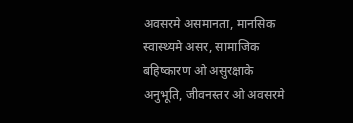अवसरमे असमानता, मानसिक स्वास्थ्यमे असर, सामाजिक बहिष्कारण ओ असुरक्षाके अनुभूति, जीवनस्तर ओ अवसरमे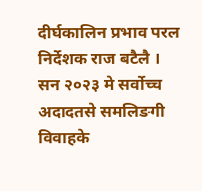दीर्घकालिन प्रभाव परल निर्देशक राज बटैलै ।
सन २०२३ मे सर्वोच्च अदादतसे समलिङगी विवाहके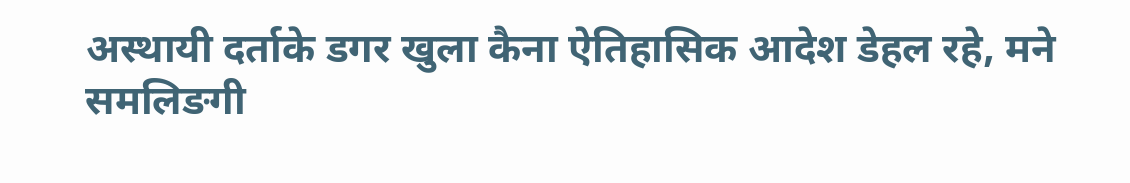अस्थायी दर्ताके डगर खुला कैना ऐतिहासिक आदेश डेहल रहे, मने समलिङगी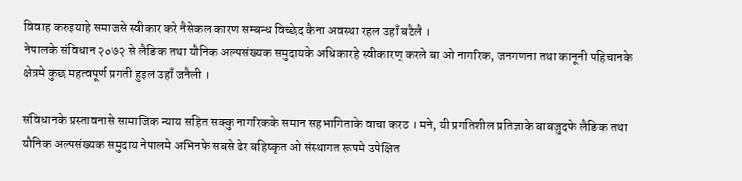विवाह करुइयाहे समाजसे स्वीकार करे नैसेकल कारण सम्बन्ध विच्छेद कैना अवस्था रहल उहाँ बटैलै ।
नेपालके संविधान २०७२ से लैङिक तथा यौनिक अल्पसंख्यक समुदायके अधिकारहे स्वीकारण् करले बा ओ नागरिक, जनगणना तथा कानूनी पहिचानके क्षेत्रमे कुछ महत्वपूर्ण प्रगती हुइल उहाँ जनैली ।

संविधानके प्रस्तावनासे सामाजिक न्याय सहित सक्कु नागरिकके समान सहभागिताके वाचा करठ । मने, यी प्रगतिशील प्रतिज्ञाके बाबजुदफे लैङिक तथा यौनिक अल्पसंख्यक समुदाय नेपालमे अभिनफे सबसे ढेर बहिष्कृत ओ संस्थागत रूपमे उपेक्षित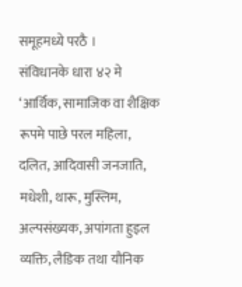समूहमध्ये परठै ।
संविधानके धारा ४२ मे ‘आर्थिक, सामाजिक वा शैक्षिक रूपमे पाछे परल महिला, दलित, आदिवासी जनजाति, मधेशी, थारू, मुस्लिम, अल्पसंख्यक, अपांगता हुइल व्यक्ति, लैङिक तथा यौनिक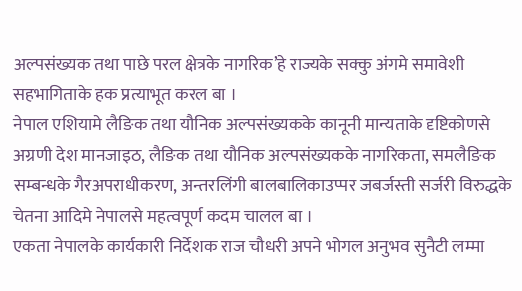अल्पसंख्यक तथा पाछे परल क्षेत्रके नागरिक’हे राज्यके सक्कु अंगमे समावेशी सहभागिताके हक प्रत्याभूत करल बा ।
नेपाल एशियामे लैङिक तथा यौनिक अल्पसंख्यकके कानूनी मान्यताके दृष्टिकोणसे अग्रणी देश मानजाइठ, लैङिक तथा यौनिक अल्पसंख्यकके नागरिकता, समलैङिक सम्बन्धके गैरअपराधीकरण, अन्तरलिंगी बालबालिकाउप्पर जबर्जस्ती सर्जरी विरुद्धके चेतना आदिमे नेपालसे महत्वपूर्ण कदम चालल बा ।
एकता नेपालके कार्यकारी निर्देशक राज चौधरी अपने भोगल अनुभव सुनैटी लम्मा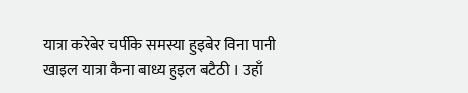यात्रा करेबेर चर्पीके समस्या हुइबेर विना पानी खाइल यात्रा कैना बाध्य हुइल बटैठी । उहाँ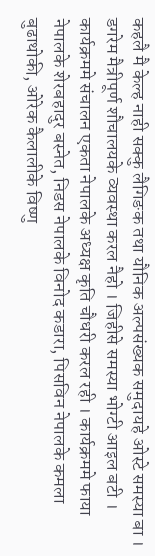कहलै मै केल्ह नाही सक्कु लैगिङक तथा यौनिक अल्पसंख्यक समुदायहे ओस्टे समस्या बा । डगरेम मैत्रीपूर्ण शौचालयके व्यवस्था करल नैहो । जिहीसे समस्या भोग्टी आइल बटी ।
कार्यक्रममे संचालन एकता नेपालके अध्यक्ष कृति चौधरी करल रही । कार्यक्रममे फाया नेपालके शेरबहादुर बस्नेत, निडस नेपालके विनोद कडारा, पिसविन नेपालके कमला बुढाथोकी, ओरेक कैलालीके विष्णु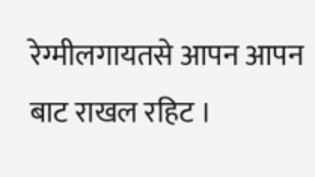रेग्मीलगायतसे आपन आपन बाट राखल रहिट ।